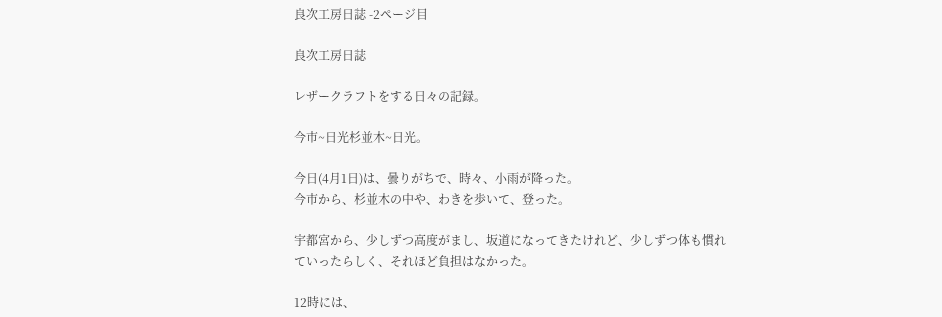良次工房日誌 -2ページ目

良次工房日誌

レザークラフトをする日々の記録。

今市~日光杉並木~日光。

今日(4月1日)は、曇りがちで、時々、小雨が降った。
今市から、杉並木の中や、わきを歩いて、登った。

宇都宮から、少しずつ高度がまし、坂道になってきたけれど、少しずつ体も慣れていったらしく、それほど負担はなかった。

12時には、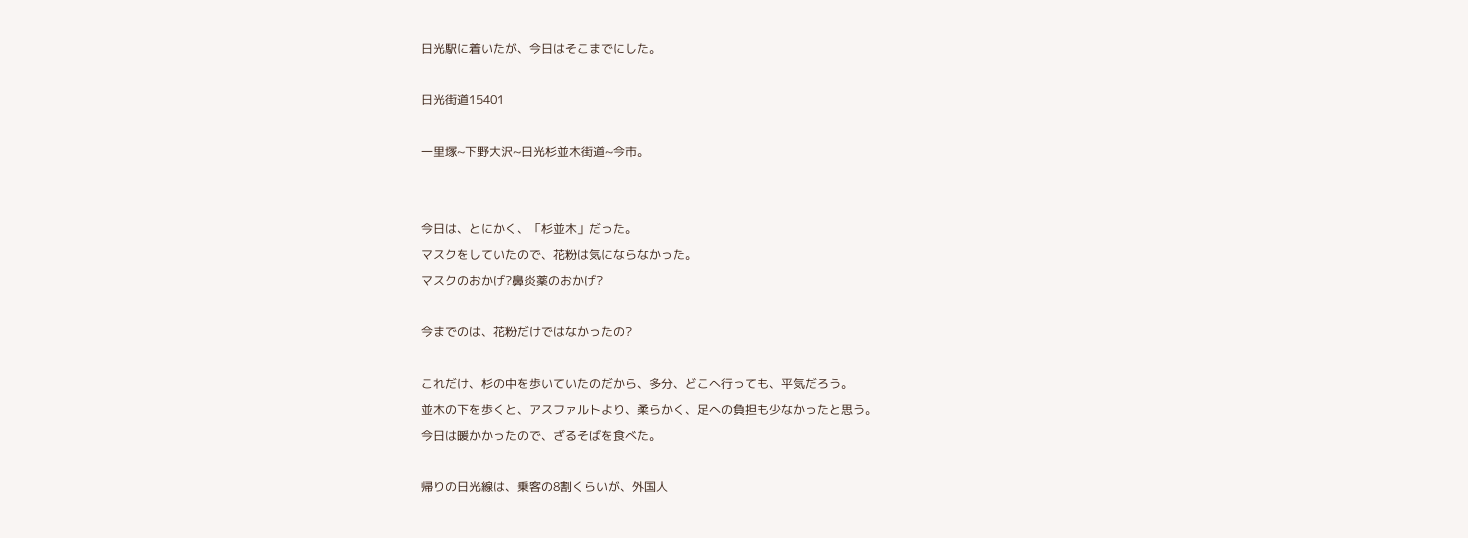日光駅に着いたが、今日はそこまでにした。

日光街道15401

一里塚~下野大沢~日光杉並木街道~今市。


今日は、とにかく、「杉並木」だった。
マスクをしていたので、花粉は気にならなかった。
マスクのおかげ?鼻炎薬のおかげ?

今までのは、花粉だけではなかったの?

これだけ、杉の中を歩いていたのだから、多分、どこへ行っても、平気だろう。
並木の下を歩くと、アスファルトより、柔らかく、足への負担も少なかったと思う。
今日は暖かかったので、ざるそばを食べた。

帰りの日光線は、乗客の8割くらいが、外国人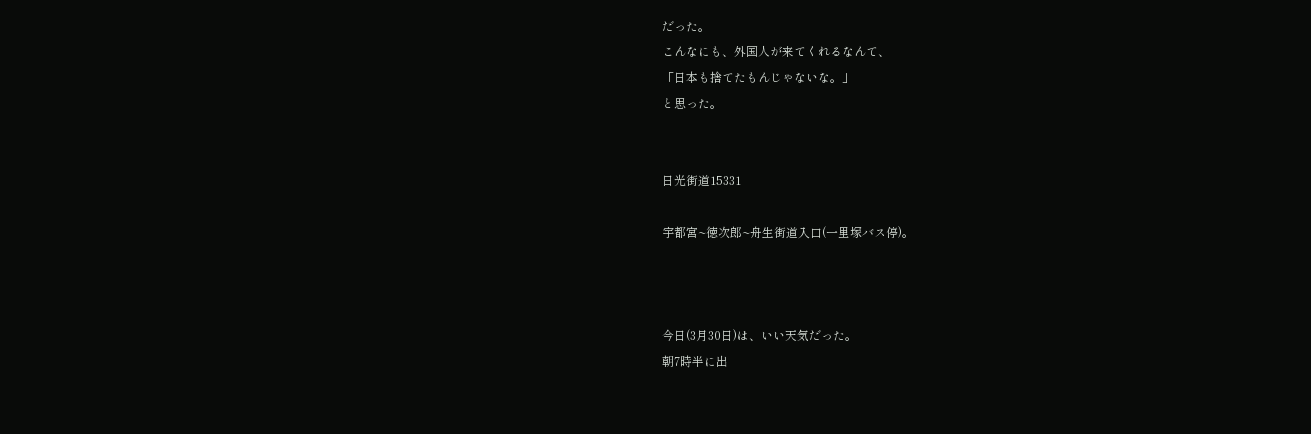だった。
こんなにも、外国人が来てくれるなんて、
「日本も捨てたもんじゃないな。」
と思った。


日光街道15331

宇都宮~徳次郎~舟生街道入口(一里塚バス停)。



今日(3月30日)は、いい天気だった。
朝7時半に出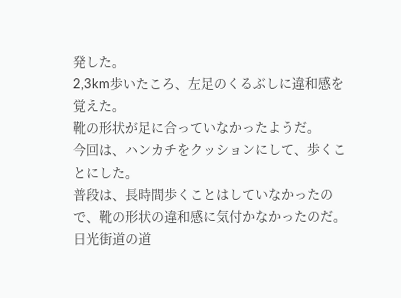発した。
2,3km歩いたころ、左足のくるぶしに違和感を覚えた。
靴の形状が足に合っていなかったようだ。
今回は、ハンカチをクッションにして、歩くことにした。
普段は、長時間歩くことはしていなかったので、靴の形状の違和感に気付かなかったのだ。
日光街道の道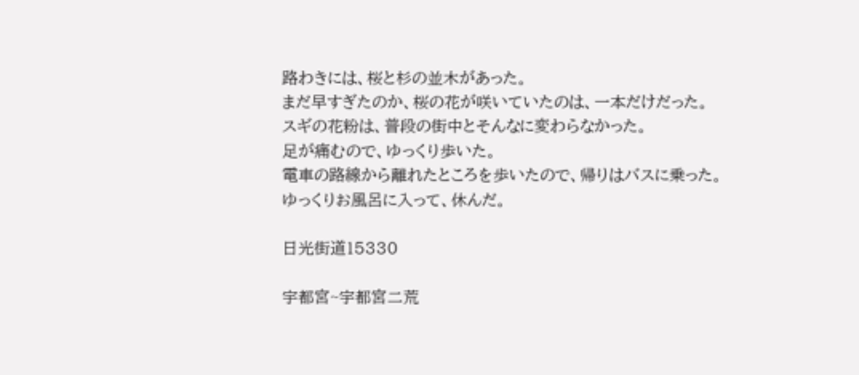路わきには、桜と杉の並木があった。
まだ早すぎたのか、桜の花が咲いていたのは、一本だけだった。
スギの花粉は、普段の街中とそんなに変わらなかった。
足が痛むので、ゆっくり歩いた。
電車の路線から離れたところを歩いたので、帰りはバスに乗った。
ゆっくりお風呂に入って、休んだ。

日光街道15330

宇都宮~宇都宮二荒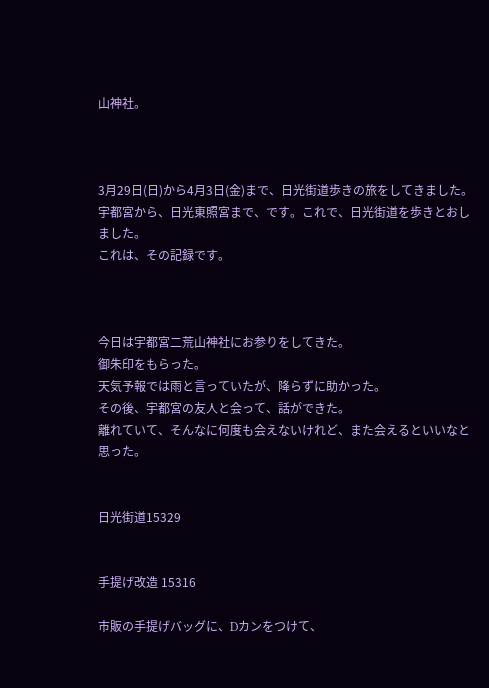山神社。



3月29日(日)から4月3日(金)まで、日光街道歩きの旅をしてきました。
宇都宮から、日光東照宮まで、です。これで、日光街道を歩きとおしました。
これは、その記録です。



今日は宇都宮二荒山神社にお参りをしてきた。
御朱印をもらった。
天気予報では雨と言っていたが、降らずに助かった。
その後、宇都宮の友人と会って、話ができた。
離れていて、そんなに何度も会えないけれど、また会えるといいなと思った。


日光街道15329


手提げ改造 15316

市販の手提げバッグに、Dカンをつけて、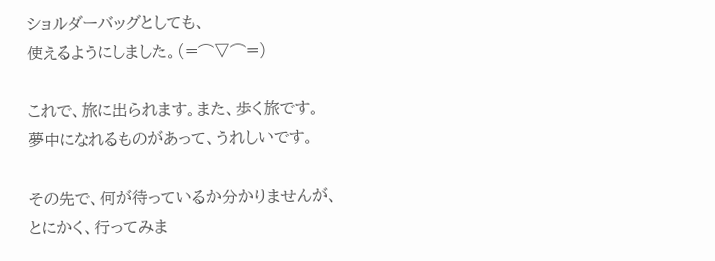ショルダーバッグとしても、
使えるようにしました。(=⌒▽⌒=)

これで、旅に出られます。また、歩く旅です。
夢中になれるものがあって、うれしいです。

その先で、何が待っているか分かりませんが、
とにかく、行ってみま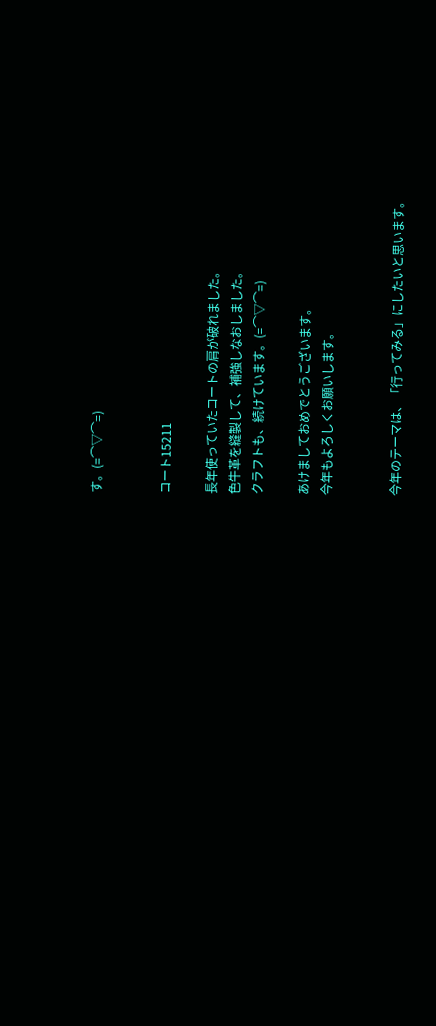す。(=⌒▽⌒=)


コート15211

長年使っていたコートの肩が破れました。
色牛革を縫製して、補強しなおしました。
クラフトも、続けています。(=⌒▽⌒=)

あけましておめでとうございます。
今年もよろしくお願いします。


今年のテーマは、「行ってみる」にしたいと思います。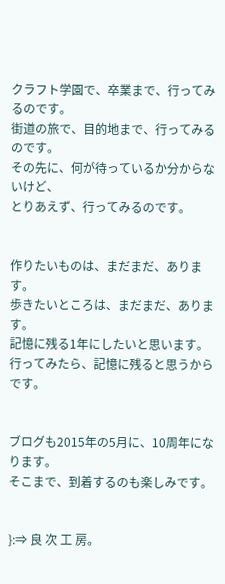クラフト学園で、卒業まで、行ってみるのです。
街道の旅で、目的地まで、行ってみるのです。
その先に、何が待っているか分からないけど、
とりあえず、行ってみるのです。


作りたいものは、まだまだ、あります。
歩きたいところは、まだまだ、あります。
記憶に残る1年にしたいと思います。
行ってみたら、記憶に残ると思うからです。


ブログも2015年の5月に、10周年になります。
そこまで、到着するのも楽しみです。


}:⇒ 良 次 工 房。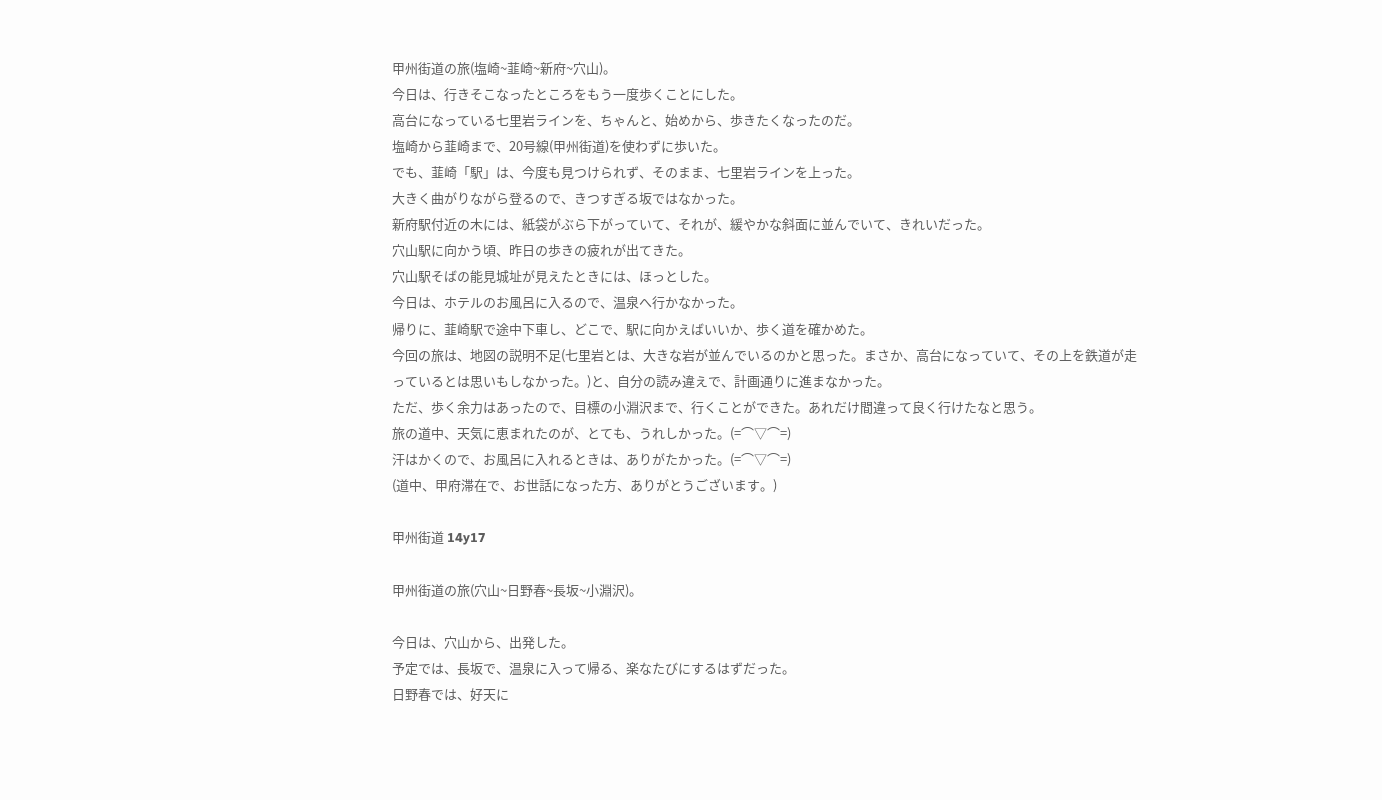甲州街道の旅(塩崎~韮崎~新府~穴山)。
今日は、行きそこなったところをもう一度歩くことにした。
高台になっている七里岩ラインを、ちゃんと、始めから、歩きたくなったのだ。
塩崎から韮崎まで、20号線(甲州街道)を使わずに歩いた。
でも、韮崎「駅」は、今度も見つけられず、そのまま、七里岩ラインを上った。
大きく曲がりながら登るので、きつすぎる坂ではなかった。
新府駅付近の木には、紙袋がぶら下がっていて、それが、緩やかな斜面に並んでいて、きれいだった。
穴山駅に向かう頃、昨日の歩きの疲れが出てきた。
穴山駅そばの能見城址が見えたときには、ほっとした。
今日は、ホテルのお風呂に入るので、温泉へ行かなかった。
帰りに、韮崎駅で途中下車し、どこで、駅に向かえばいいか、歩く道を確かめた。
今回の旅は、地図の説明不足(七里岩とは、大きな岩が並んでいるのかと思った。まさか、高台になっていて、その上を鉄道が走っているとは思いもしなかった。)と、自分の読み違えで、計画通りに進まなかった。
ただ、歩く余力はあったので、目標の小淵沢まで、行くことができた。あれだけ間違って良く行けたなと思う。
旅の道中、天気に恵まれたのが、とても、うれしかった。(=⌒▽⌒=)
汗はかくので、お風呂に入れるときは、ありがたかった。(=⌒▽⌒=)
(道中、甲府滞在で、お世話になった方、ありがとうございます。)

甲州街道 14y17

甲州街道の旅(穴山~日野春~長坂~小淵沢)。

今日は、穴山から、出発した。
予定では、長坂で、温泉に入って帰る、楽なたびにするはずだった。
日野春では、好天に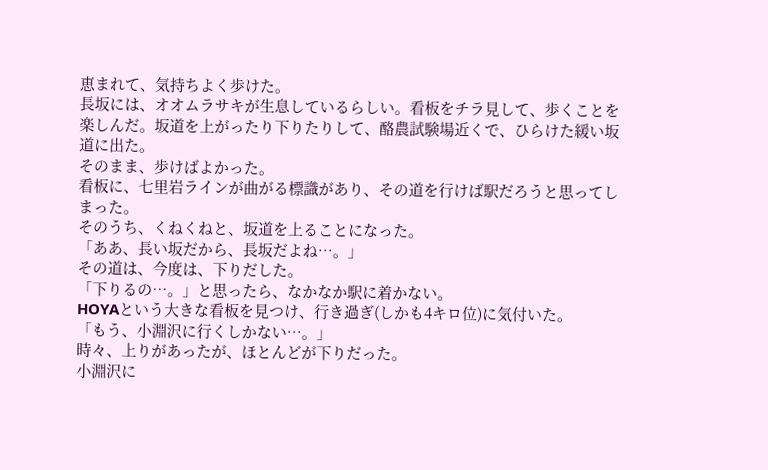恵まれて、気持ちよく歩けた。
長坂には、オオムラサキが生息しているらしい。看板をチラ見して、歩くことを楽しんだ。坂道を上がったり下りたりして、酪農試験場近くで、ひらけた緩い坂道に出た。
そのまま、歩けばよかった。
看板に、七里岩ラインが曲がる標識があり、その道を行けば駅だろうと思ってしまった。
そのうち、くねくねと、坂道を上ることになった。
「ああ、長い坂だから、長坂だよね…。」
その道は、今度は、下りだした。
「下りるの…。」と思ったら、なかなか駅に着かない。
HOYAという大きな看板を見つけ、行き過ぎ(しかも4キロ位)に気付いた。
「もう、小淵沢に行くしかない…。」
時々、上りがあったが、ほとんどが下りだった。
小淵沢に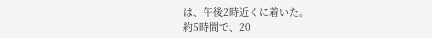は、午後2時近くに着いた。
約5時間で、20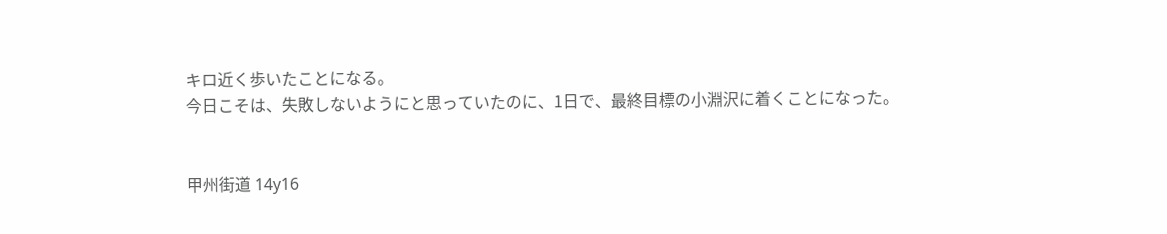キロ近く歩いたことになる。
今日こそは、失敗しないようにと思っていたのに、1日で、最終目標の小淵沢に着くことになった。


甲州街道 14y16